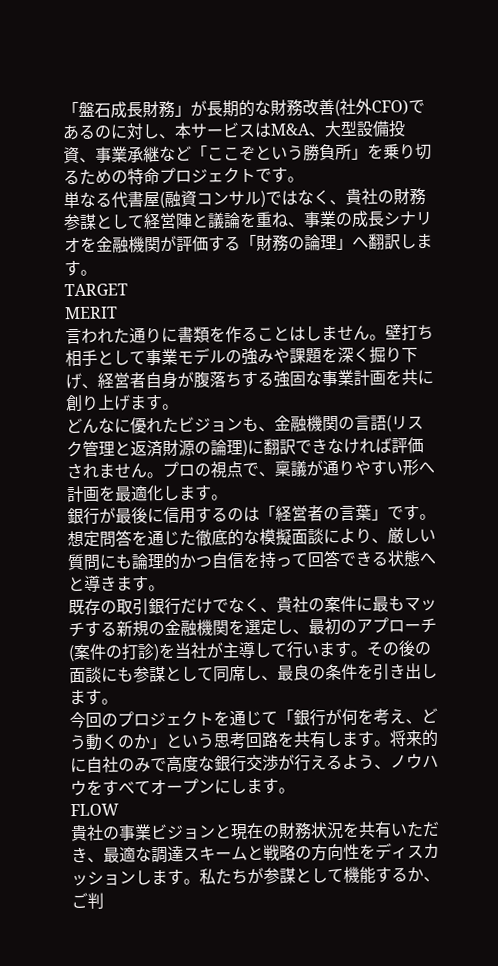「盤石成長財務」が長期的な財務改善(社外CFO)であるのに対し、本サービスはM&A、大型設備投資、事業承継など「ここぞという勝負所」を乗り切るための特命プロジェクトです。
単なる代書屋(融資コンサル)ではなく、貴社の財務参謀として経営陣と議論を重ね、事業の成長シナリオを金融機関が評価する「財務の論理」へ翻訳します。
TARGET
MERIT
言われた通りに書類を作ることはしません。壁打ち相手として事業モデルの強みや課題を深く掘り下げ、経営者自身が腹落ちする強固な事業計画を共に創り上げます。
どんなに優れたビジョンも、金融機関の言語(リスク管理と返済財源の論理)に翻訳できなければ評価されません。プロの視点で、稟議が通りやすい形へ計画を最適化します。
銀行が最後に信用するのは「経営者の言葉」です。想定問答を通じた徹底的な模擬面談により、厳しい質問にも論理的かつ自信を持って回答できる状態へと導きます。
既存の取引銀行だけでなく、貴社の案件に最もマッチする新規の金融機関を選定し、最初のアプローチ(案件の打診)を当社が主導して行います。その後の面談にも参謀として同席し、最良の条件を引き出します。
今回のプロジェクトを通じて「銀行が何を考え、どう動くのか」という思考回路を共有します。将来的に自社のみで高度な銀行交渉が行えるよう、ノウハウをすべてオープンにします。
FLOW
貴社の事業ビジョンと現在の財務状況を共有いただき、最適な調達スキームと戦略の方向性をディスカッションします。私たちが参謀として機能するか、ご判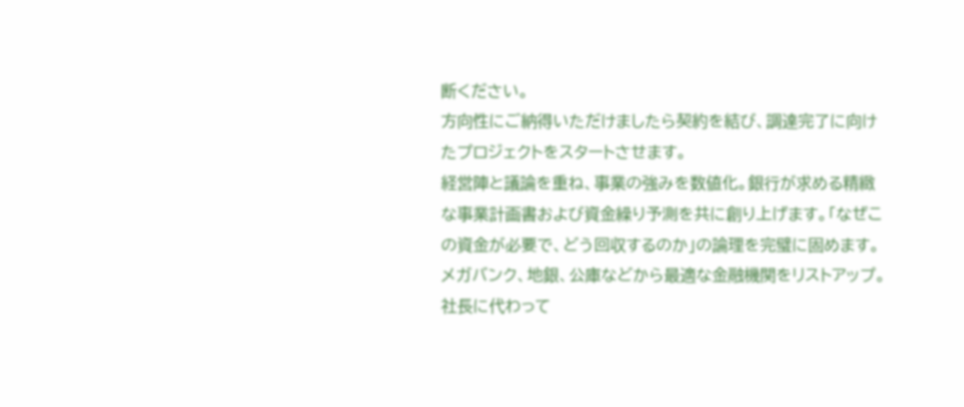断ください。
方向性にご納得いただけましたら契約を結び、調達完了に向けたプロジェクトをスタートさせます。
経営陣と議論を重ね、事業の強みを数値化。銀行が求める精緻な事業計画書および資金繰り予測を共に創り上げます。「なぜこの資金が必要で、どう回収するのか」の論理を完璧に固めます。
メガバンク、地銀、公庫などから最適な金融機関をリストアップ。社長に代わって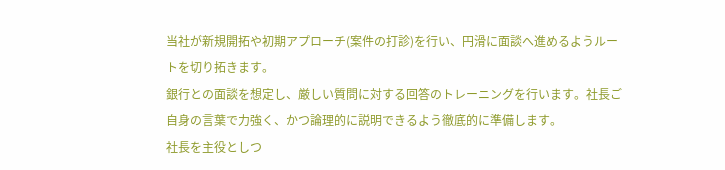当社が新規開拓や初期アプローチ(案件の打診)を行い、円滑に面談へ進めるようルートを切り拓きます。
銀行との面談を想定し、厳しい質問に対する回答のトレーニングを行います。社長ご自身の言葉で力強く、かつ論理的に説明できるよう徹底的に準備します。
社長を主役としつ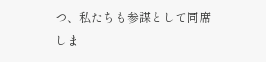つ、私たちも参謀として同席しま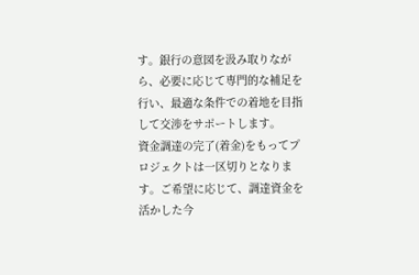す。銀行の意図を汲み取りながら、必要に応じて専門的な補足を行い、最適な条件での着地を目指して交渉をサポートします。
資金調達の完了(着金)をもってプロジェクトは一区切りとなります。ご希望に応じて、調達資金を活かした今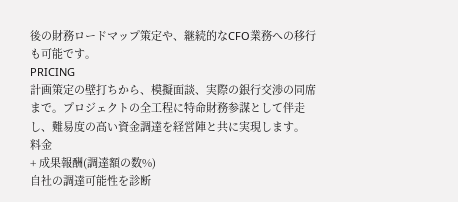後の財務ロードマップ策定や、継続的なCFO業務への移行も可能です。
PRICING
計画策定の壁打ちから、模擬面談、実際の銀行交渉の同席まで。プロジェクトの全工程に特命財務参謀として伴走し、難易度の高い資金調達を経営陣と共に実現します。
料金
+ 成果報酬(調達額の数%)
自社の調達可能性を診断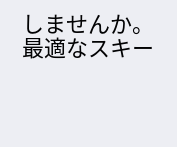しませんか。
最適なスキー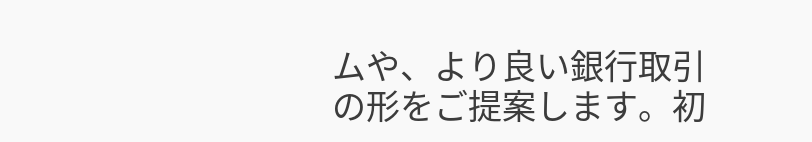ムや、より良い銀行取引の形をご提案します。初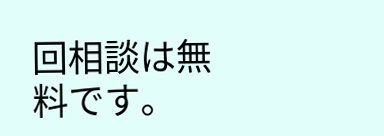回相談は無料です。